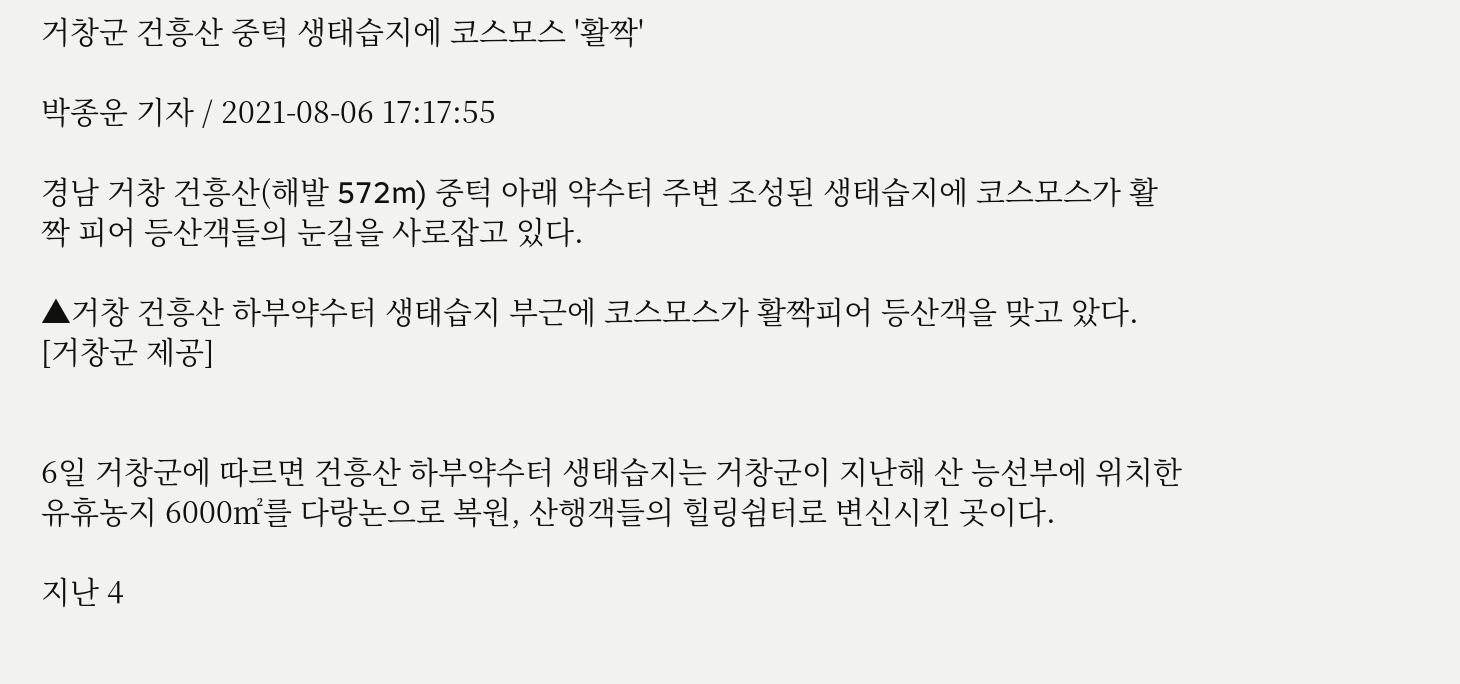거창군 건흥산 중턱 생태습지에 코스모스 '활짝'

박종운 기자 / 2021-08-06 17:17:55

경남 거창 건흥산(해발 572m) 중턱 아래 약수터 주변 조성된 생태습지에 코스모스가 활짝 피어 등산객들의 눈길을 사로잡고 있다.

▲거창 건흥산 하부약수터 생태습지 부근에 코스모스가 활짝피어 등산객을 맞고 았다.  [거창군 제공]


6일 거창군에 따르면 건흥산 하부약수터 생태습지는 거창군이 지난해 산 능선부에 위치한 유휴농지 6000㎡를 다랑논으로 복원, 산행객들의 힐링쉼터로 변신시킨 곳이다.

지난 4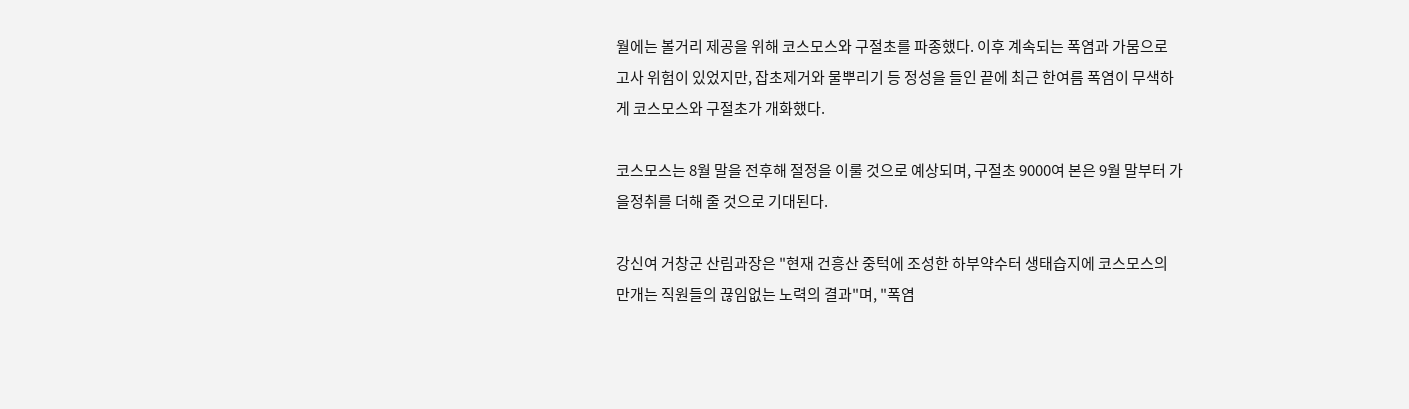월에는 볼거리 제공을 위해 코스모스와 구절초를 파종했다. 이후 계속되는 폭염과 가뭄으로 고사 위험이 있었지만, 잡초제거와 물뿌리기 등 정성을 들인 끝에 최근 한여름 폭염이 무색하게 코스모스와 구절초가 개화했다.

코스모스는 8월 말을 전후해 절정을 이룰 것으로 예상되며, 구절초 9000여 본은 9월 말부터 가을정취를 더해 줄 것으로 기대된다.

강신여 거창군 산림과장은 "현재 건흥산 중턱에 조성한 하부약수터 생태습지에 코스모스의 만개는 직원들의 끊임없는 노력의 결과"며, "폭염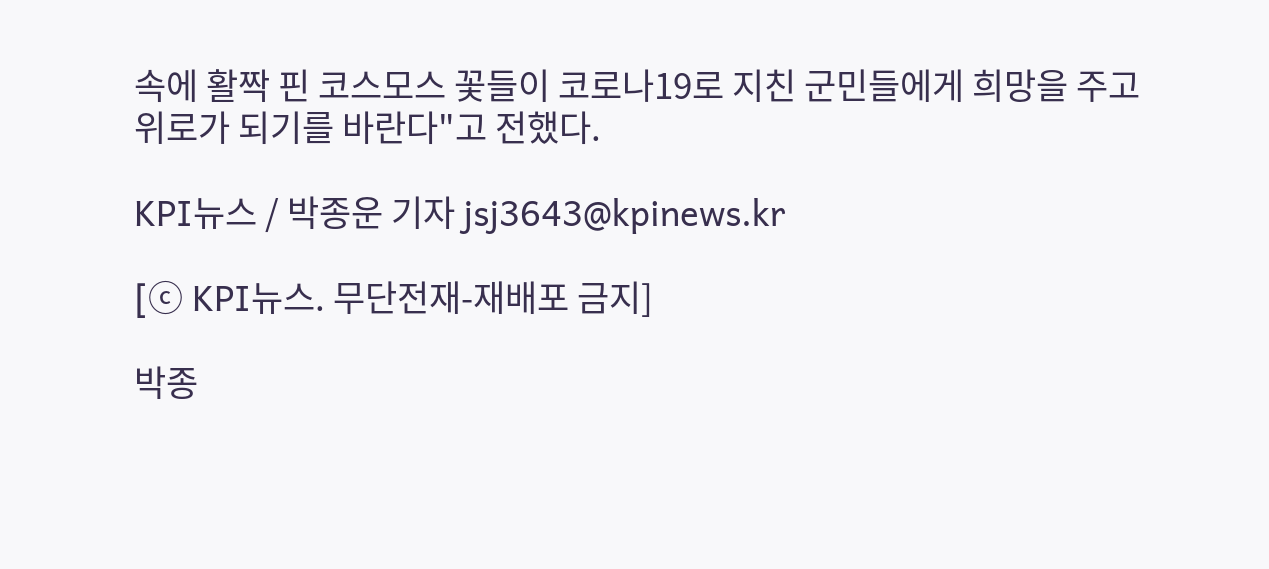속에 활짝 핀 코스모스 꽃들이 코로나19로 지친 군민들에게 희망을 주고 위로가 되기를 바란다"고 전했다.

KPI뉴스 / 박종운 기자 jsj3643@kpinews.kr

[ⓒ KPI뉴스. 무단전재-재배포 금지]

박종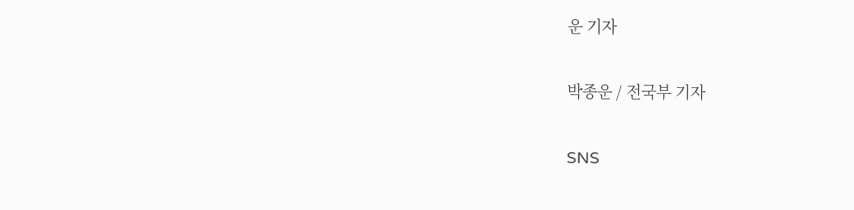운 기자

박종운 / 전국부 기자

SNS